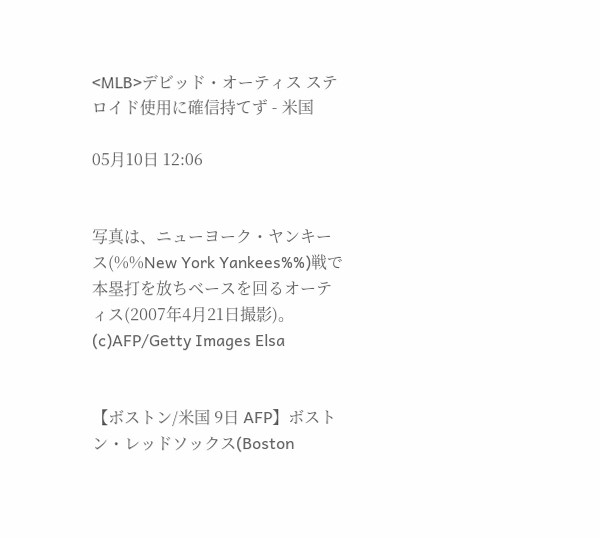<MLB>デビッド・オーティス ステロイド使用に確信持てず - 米国

05月10日 12:06


写真は、ニューヨーク・ヤンキース(%%New York Yankees%%)戦で本塁打を放ちベースを回るオーティス(2007年4月21日撮影)。(c)AFP/Getty Images Elsa


【ボストン/米国 9日 AFP】ボストン・レッドソックス(Boston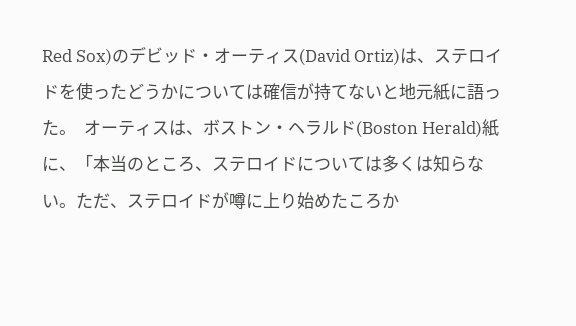Red Sox)のデビッド・オーティス(David Ortiz)は、ステロイドを使ったどうかについては確信が持てないと地元紙に語った。  オーティスは、ボストン・ヘラルド(Boston Herald)紙に、「本当のところ、ステロイドについては多くは知らない。ただ、ステロイドが噂に上り始めたころか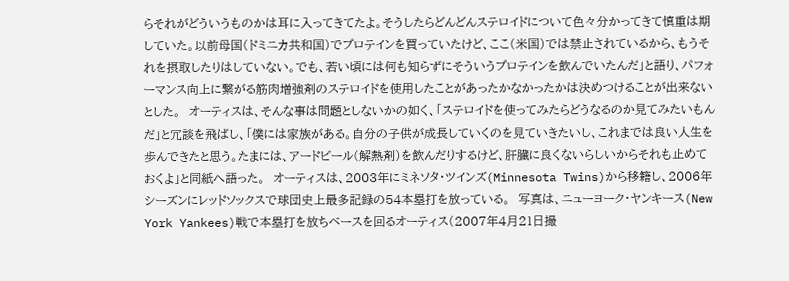らそれがどういうものかは耳に入ってきてたよ。そうしたらどんどんステロイドについて色々分かってきて慎重は期していた。以前母国(ドミニカ共和国)でプロテインを買っていたけど、ここ(米国)では禁止されているから、もうそれを摂取したりはしていない。でも、若い頃には何も知らずにそういうプロテインを飲んでいたんだ」と語り、パフォーマンス向上に繋がる筋肉増強剤のステロイドを使用したことがあったかなかったかは決めつけることが出来ないとした。  オーティスは、そんな事は問題としないかの如く、「ステロイドを使ってみたらどうなるのか見てみたいもんだ」と冗談を飛ばし、「僕には家族がある。自分の子供が成長していくのを見ていきたいし、これまでは良い人生を歩んできたと思う。たまには、アードビール(解熱剤)を飲んだりするけど、肝臓に良くないらしいからそれも止めておくよ」と同紙へ語った。  オーティスは、2003年にミネソタ・ツインズ(Minnesota Twins)から移籍し、2006年シーズンにレッドソックスで球団史上最多記録の54本塁打を放っている。  写真は、ニューヨーク・ヤンキース(New York Yankees)戦で本塁打を放ちベースを回るオーティス(2007年4月21日撮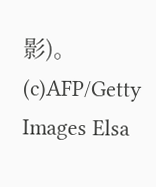影)。(c)AFP/Getty Images Elsa